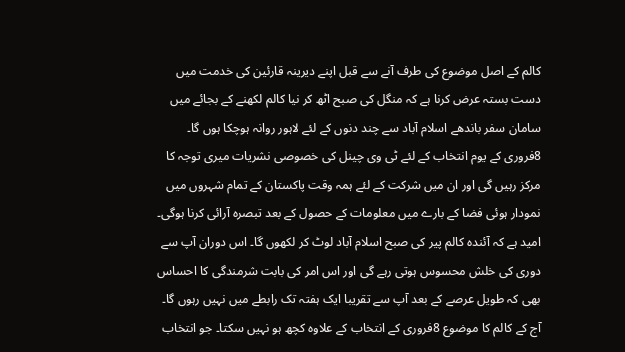کالم کے اصل موضوع کی طرف آنے سے قبل اپنے دیرینہ قارئین کی خدمت میں دست بستہ عرض کرنا ہے کہ منگل کی صبح اٹھ کر نیا کالم لکھنے کے بجائے میں سامان سفر باندھے اسلام آباد سے چند دنوں کے لئے لاہور روانہ ہوچکا ہوں گا۔ 8فروری کے یوم انتخاب کے لئے ٹی وی چینل کی خصوصی نشریات میری توجہ کا مرکز رہیں گی اور ان میں شرکت کے لئے ہمہ وقت پاکستان کے تمام شہروں میں نمودار ہوئی فضا کے بارے میں معلومات کے حصول کے بعد تبصرہ آرائی کرنا ہوگی۔ امید ہے کہ آئندہ کالم پیر کی صبح اسلام آباد لوٹ کر لکھوں گا۔ اس دوران آپ سے دوری کی خلش محسوس ہوتی رہے گی اور اس امر کی بابت شرمندگی کا احساس بھی کہ طویل عرصے کے بعد آپ سے تقریبا ایک ہفتہ تک رابطے میں نہیں رہوں گا۔
آج کے کالم کا موضوع 8فروری کے انتخاب کے علاوہ کچھ ہو نہیں سکتا۔ جو انتخاب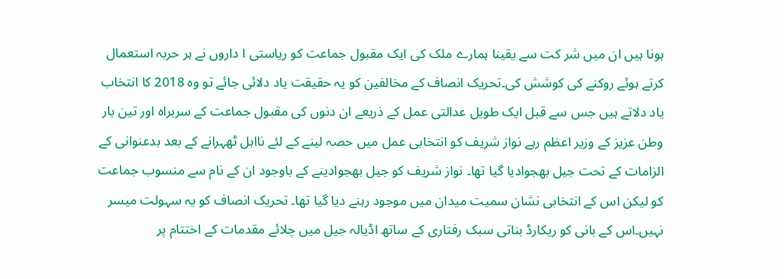ہونا ہیں ان میں شر کت سے یقینا ہمارے ملک کی ایک مقبول جماعت کو ریاستی ا داروں نے ہر حربہ استعمال کرتے ہوئے روکنے کی کوشش کی۔تحریک انصاف کے مخالفین کو یہ حقیقت یاد دلائی جائے تو وہ 2018 کا انتخاب یاد دلاتے ہیں جس سے قبل ایک طویل عدالتی عمل کے ذریعے ان دنوں کی مقبول جماعت کے سربراہ اور تین بار وطن عزیز کے وزیر اعظم رہے نواز شریف کو انتخابی عمل میں حصہ لینے کے لئے نااہل ٹھہرانے کے بعد بدعنوانی کے الزامات کے تحت جیل بھجوادیا گیا تھا۔ نواز شریف کو جیل بھجوادینے کے باوجود ان کے نام سے منسوب جماعت کو لیکن اس کے انتخابی نشان سمیت میدان میں موجود رہنے دیا گیا تھا۔ تحریک انصاف کو یہ سہولت میسر نہیں۔اس کے بانی کو ریکارڈ بناتی سبک رفتاری کے ساتھ اڈیالہ جیل میں چلائے مقدمات کے اختتام پر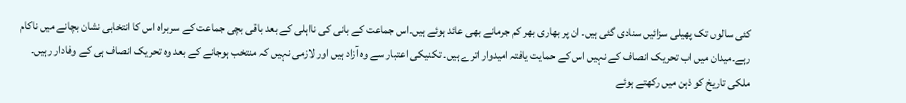کئی سالوں تک پھیلی سزائیں سنادی گئی ہیں۔ ان پر بھاری بھر کم جرمانے بھی عائد ہوئے ہیں۔اس جماعت کے بانی کی نااہلی کے بعد باقی بچی جماعت کے سربراہ اس کا انتخابی نشان بچانے میں ناکام رہے۔میدان میں اب تحریک انصاف کے نہیں اس کے حمایت یافتہ امیدوار اترے ہیں۔ تکنیکی اعتبار سے وہ آزاد ہیں اور لازمی نہیں کہ منتخب ہوجانے کے بعد وہ تحریک انصاف ہی کے وفادار رہیں۔ ملکی تاریخ کو ذہن میں رکھتے ہوئے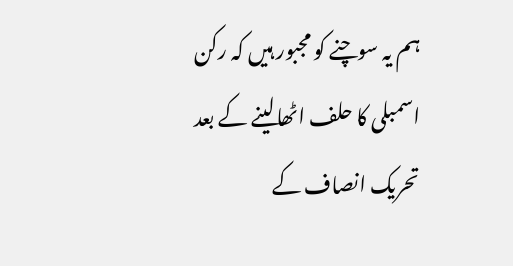ہم یہ سوچنے کو مجبور ہیں کہ رکن اسمبلی کا حلف اٹھالینے کے بعد تحریک انصاف کے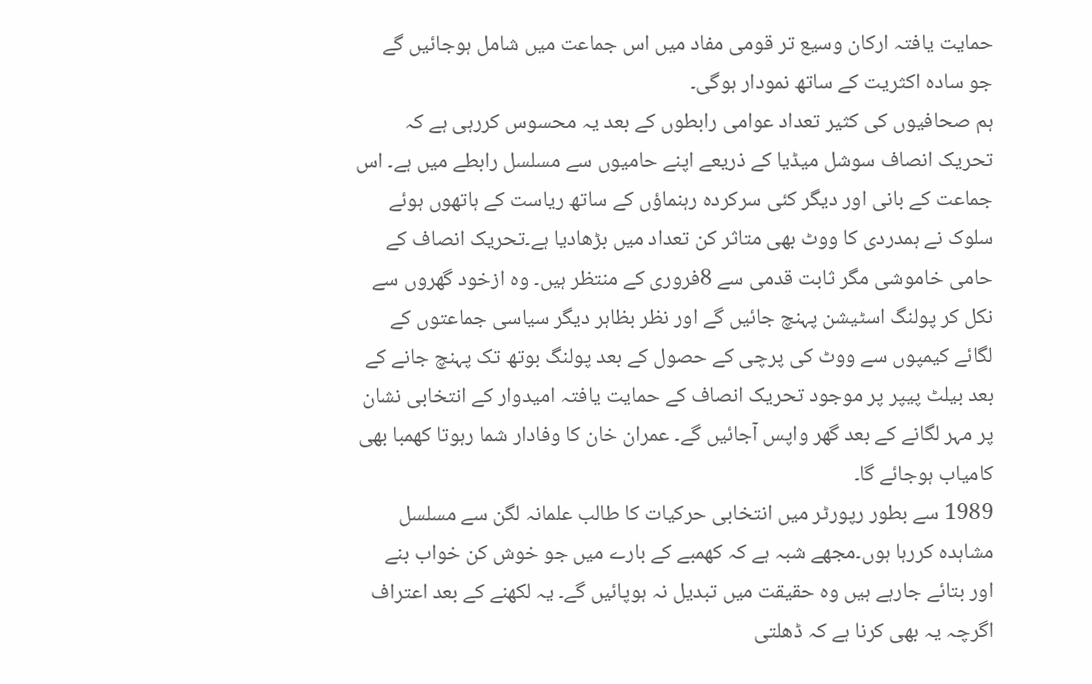حمایت یافتہ ارکان وسیع تر قومی مفاد میں اس جماعت میں شامل ہوجائیں گے جو سادہ اکثریت کے ساتھ نمودار ہوگی۔
ہم صحافیوں کی کثیر تعداد عوامی رابطوں کے بعد یہ محسوس کررہی ہے کہ تحریک انصاف سوشل میڈیا کے ذریعے اپنے حامیوں سے مسلسل رابطے میں ہے۔ اس جماعت کے بانی اور دیگر کئی سرکردہ رہنماؤں کے ساتھ ریاست کے ہاتھوں ہوئے سلوک نے ہمدردی کا ووٹ بھی متاثر کن تعداد میں بڑھادیا ہے۔تحریک انصاف کے حامی خاموشی مگر ثابت قدمی سے 8فروری کے منتظر ہیں۔ وہ ازخود گھروں سے نکل کر پولنگ اسٹیشن پہنچ جائیں گے اور نظر بظاہر دیگر سیاسی جماعتوں کے لگائے کیمپوں سے ووٹ کی پرچی کے حصول کے بعد پولنگ بوتھ تک پہنچ جانے کے بعد بیلٹ پیپر پر موجود تحریک انصاف کے حمایت یافتہ امیدوار کے انتخابی نشان پر مہر لگانے کے بعد گھر واپس آجائیں گے۔ عمران خان کا وفادار شما رہوتا کھمبا بھی کامیاب ہوجائے گا۔
1989 سے بطور رپورٹر میں انتخابی حرکیات کا طالب علمانہ لگن سے مسلسل مشاہدہ کررہا ہوں۔مجھے شبہ ہے کہ کھمبے کے بارے میں جو خوش کن خواب بنے اور بتائے جارہے ہیں وہ حقیقت میں تبدیل نہ ہوپائیں گے۔ یہ لکھنے کے بعد اعتراف اگرچہ یہ بھی کرنا ہے کہ ڈھلتی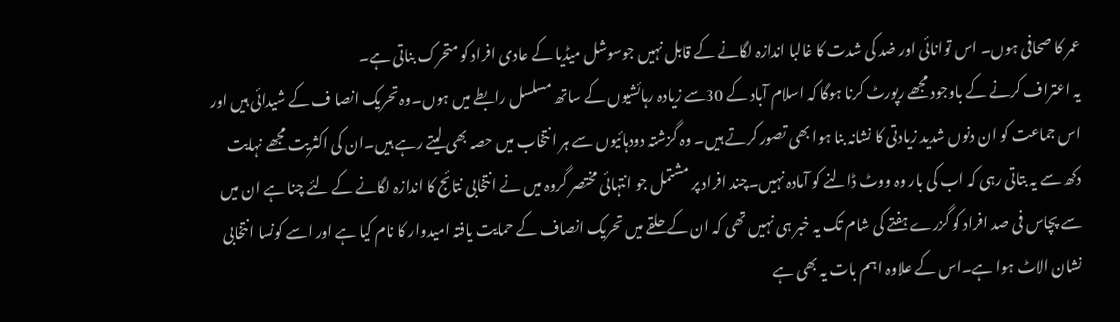عمر کا صحافی ہوں۔ اس توانائی اور ضد کی شدت کا غالبا اندازہ لگانے کے قابل نہیں جوسوشل میڈیا کے عادی افراد کو متحرک بناتی ہے۔
یہ اعتراف کرنے کے باوجود مجھے رپورٹ کرنا ہوگا کہ اسلام آباد کے 30سے زیادہ رہائشیوں کے ساتھ مسلسل رابطے میں ہوں۔وہ تحریک انصا ف کے شیدائی ہیں اور اس جماعت کو ان دنوں شدید زیادتی کا نشانہ بنا ہوا بھی تصور کرتے ہیں۔ وہ گزشتہ دودہائیوں سے ہر ا نتخاب میں حصہ بھی لیتے رہے ہیں۔ان کی اکثریت مجھے نہایت دکھ سے یہ بتاتی رہی کہ اب کی بار وہ ووٹ ڈالنے کو آمادہ نہیں۔چند افراد پر مشتمل جو انتہائی مختصر گروہ میں نے انتخابی نتائج کا اندازہ لگانے کے لئے چنا ہے ان میں سے پچاس فی صد افراد کو گزرے ہفتے کی شام تک یہ خبر ہی نہیں تھی کہ ان کے حلقے میں تحریک انصاف کے حمایت یافتہ امیدوار کا نام کیا ہے اور اسے کونسا انتخابی نشان الاٹ ہوا ہے۔اس کے علاوہ اہم بات یہ بھی ہے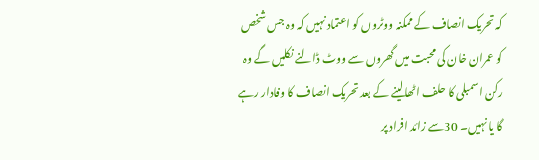کہ تحریک انصاف کے ممکنہ ووٹروں کو اعتماد نہیں کہ وہ جس شخص کو عمران خان کی محبت میں گھروں سے ووٹ ڈالنے نکلیں گے وہ رکن اسمبلی کا حلف اٹھالینے کے بعد تحریک انصاف کا وفادار رہے گا یا نہیں۔ 30سے زائد افراد پر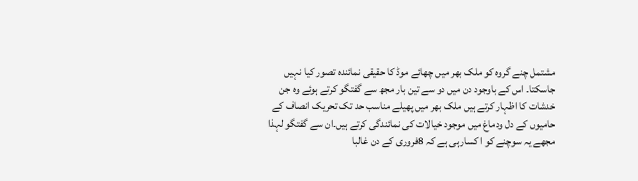مشتمل چنے گروہ کو ملک بھر میں چھائے موڈ کا حقیقی نمائندہ تصور کیا نہیں جاسکتا۔ اس کے باوجود دن میں دو سے تین بار مجھ سے گفتگو کرتے ہوئے وہ جن خدشات کا اظہار کرتے ہیں ملک بھر میں پھیلے مناسب حد تک تحریک انصاف کے حامیوں کے دل ودماغ میں موجود خیالات کی نمائندگی کرتے ہیں۔ان سے گفتگو لہذا مجھے یہ سوچنے کو ا کسارہی ہے کہ 8فروری کے دن غالبا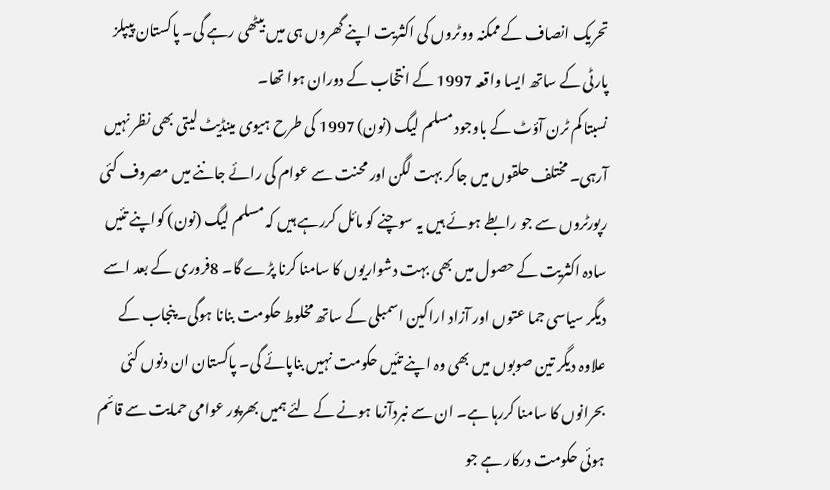تحریک انصاف کے ممکنہ ووٹروں کی اکثریت اپنے گھروں ہی میں بیٹھی رہے گی۔ پاکستان پیپلز پارٹی کے ساتھ ایسا واقعہ 1997 کے انتخاب کے دوران ہوا تھا۔
نسبتا کم ٹرن آؤٹ کے باوجود مسلم لیگ (نون) 1997 کی طرح ہیوی مینڈیٹ لیتی بھی نظر نہیں آرہی۔ مختلف حلقوں میں جاکر بہت لگن اور محنت سے عوام کی رائے جاننے میں مصروف کئی رپورٹروں سے جو رابطے ہوئے ہیں یہ سوچنے کو مائل کررہے ہیں کہ مسلم لیگ (نون) کواپنے تئیں سادہ اکثریت کے حصول میں بھی بہت دشواریوں کا سامنا کرنا پڑے گا۔ 8فروری کے بعد اسے دیگر سیاسی جما عتوں اور آزاد اراکین اسمبلی کے ساتھ مخلوط حکومت بنانا ہوگی۔ پنجاب کے علاوہ دیگر تین صوبوں میں بھی وہ اپنے تئیں حکومت نہیں بناپائے گی۔ پاکستان ان دنوں کئی بحرانوں کا سامنا کررہا ہے۔ ان سے نبردآزما ہونے کے لئے ہمیں بھرپور عوامی حمایت سے قائم ہوئی حکومت درکار ہے جو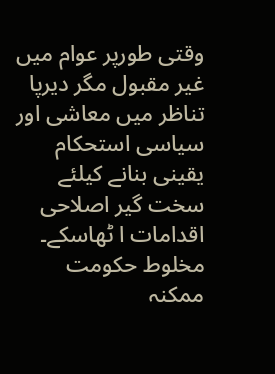وقتی طورپر عوام میں غیر مقبول مگر دیرپا تناظر میں معاشی اور سیاسی استحکام یقینی بنانے کیلئے سخت گیر اصلاحی اقدامات ا ٹھاسکے۔ مخلوط حکومت ممکنہ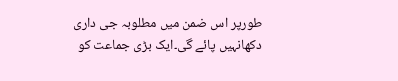طورپر اس ضمن میں مطلوبہ جی داری دکھانہیں پائے گی۔ایک بڑی جماعت کو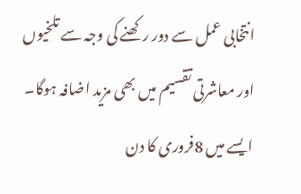انتخابی عمل سے دور رکھنے کی وجہ سے تلخیوں اور معاشرتی تقسیم میں بھی مزید اضافہ ہوگا۔ ایسے میں 8فروری کا دن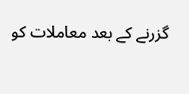گزرنے کے بعد معاملات کو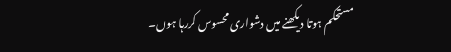مستحکم ہوتا دیکھنے میں دشواری محسوس کررہا ہوں۔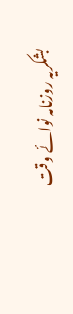بشکریہ روزنامہ نوائے وقت